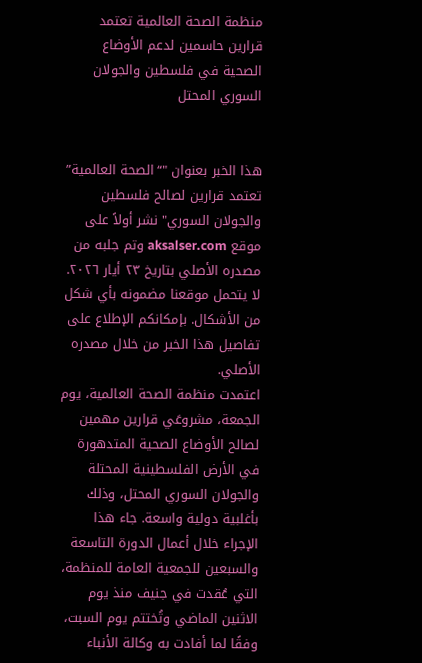منظمة الصحة العالمية تعتمد قرارين حاسمين لدعم الأوضاع الصحية في فلسطين والجولان السوري المحتل


هذا الخبر بعنوان "“الصحة العالمية” تعتمد قرارين لصالح فلسطين والجولان السوري" نشر أولاً على موقع aksalser.com وتم جلبه من مصدره الأصلي بتاريخ ٢٣ أيار ٢٠٢٦.
لا يتحمل موقعنا مضمونه بأي شكل من الأشكال. بإمكانكم الإطلاع على تفاصيل هذا الخبر من خلال مصدره الأصلي.
اعتمدت منظمة الصحة العالمية، يوم الجمعة، مشروعَي قرارين مهمين لصالح الأوضاع الصحية المتدهورة في الأرض الفلسطينية المحتلة والجولان السوري المحتل، وذلك بأغلبية دولية واسعة. جاء هذا الإجراء خلال أعمال الدورة التاسعة والسبعين للجمعية العامة للمنظمة، التي عُقدت في جنيف منذ يوم الاثنين الماضي وتُختتم يوم السبت، وفقًا لما أفادت به وكالة الأنباء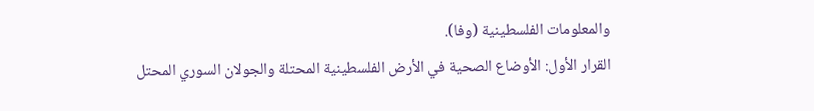والمعلومات الفلسطينية (وفا).
القرار الأول: الأوضاع الصحية في الأرض الفلسطينية المحتلة والجولان السوري المحتل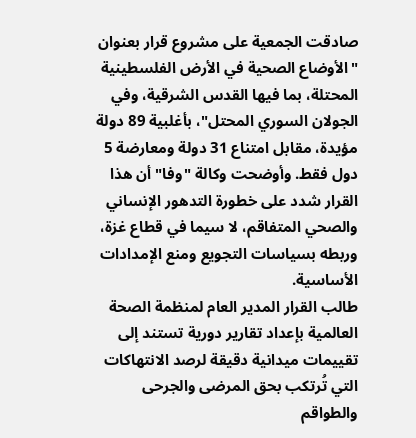صادقت الجمعية على مشروع قرار بعنوان "الأوضاع الصحية في الأرض الفلسطينية المحتلة، بما فيها القدس الشرقية، وفي الجولان السوري المحتل"، بأغلبية 89 دولة مؤيدة، مقابل امتناع 31 دولة ومعارضة 5 دول فقط. وأوضحت وكالة "وفا" أن هذا القرار شدد على خطورة التدهور الإنساني والصحي المتفاقم، لا سيما في قطاع غزة، وربطه بسياسات التجويع ومنع الإمدادات الأساسية.
طالب القرار المدير العام لمنظمة الصحة العالمية بإعداد تقارير دورية تستند إلى تقييمات ميدانية دقيقة لرصد الانتهاكات التي تُرتكب بحق المرضى والجرحى والطواقم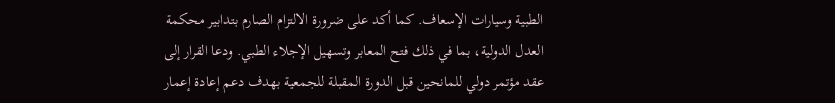الطبية وسيارات الإسعاف. كما أكد على ضرورة الالتزام الصارم بتدابير محكمة العدل الدولية، بما في ذلك فتح المعابر وتسهيل الإجلاء الطبي. ودعا القرار إلى عقد مؤتمر دولي للمانحين قبل الدورة المقبلة للجمعية بهدف دعم إعادة إعمار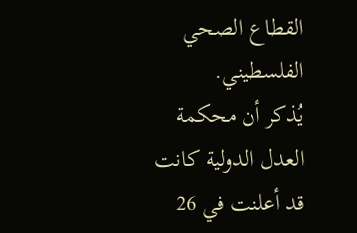القطاع الصحي الفلسطيني.
يُذكر أن محكمة العدل الدولية كانت قد أعلنت في 26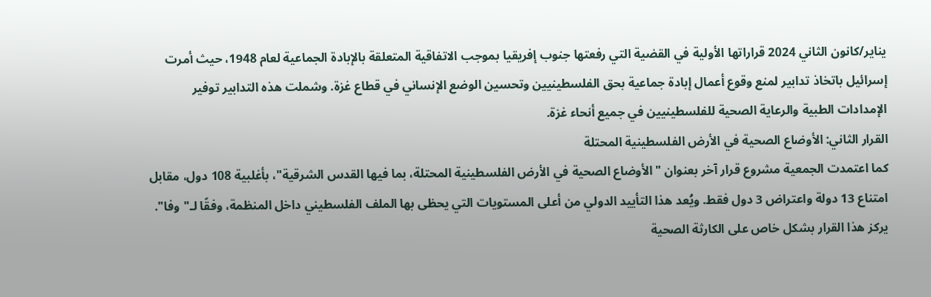يناير/كانون الثاني 2024 قراراتها الأولية في القضية التي رفعتها جنوب إفريقيا بموجب الاتفاقية المتعلقة بالإبادة الجماعية لعام 1948، حيث أمرت إسرائيل باتخاذ تدابير لمنع وقوع أعمال إبادة جماعية بحق الفلسطينيين وتحسين الوضع الإنساني في قطاع غزة. وشملت هذه التدابير توفير الإمدادات الطبية والرعاية الصحية للفلسطينيين في جميع أنحاء غزة.
القرار الثاني: الأوضاع الصحية في الأرض الفلسطينية المحتلة
كما اعتمدت الجمعية مشروع قرار آخر بعنوان "الأوضاع الصحية في الأرض الفلسطينية المحتلة، بما فيها القدس الشرقية"، بأغلبية 108 دول، مقابل امتناع 13 دولة واعتراض 3 دول فقط. ويُعد هذا التأييد الدولي من أعلى المستويات التي يحظى بها الملف الفلسطيني داخل المنظمة، وفقًا لـ"وفا".
يركز هذا القرار بشكل خاص على الكارثة الصحية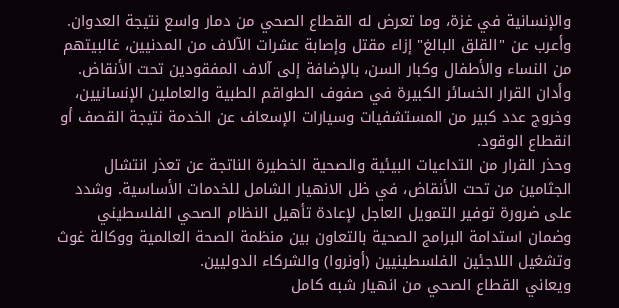والإنسانية في غزة، وما تعرض له القطاع الصحي من دمار واسع نتيجة العدوان. وأعرب عن "القلق البالغ" إزاء مقتل وإصابة عشرات الآلاف من المدنيين، غالبيتهم من النساء والأطفال وكبار السن، بالإضافة إلى آلاف المفقودين تحت الأنقاض. وأدان القرار الخسائر الكبيرة في صفوف الطواقم الطبية والعاملين الإنسانيين، وخروج عدد كبير من المستشفيات وسيارات الإسعاف عن الخدمة نتيجة القصف أو انقطاع الوقود.
وحذر القرار من التداعيات البيئية والصحية الخطيرة الناتجة عن تعذر انتشال الجثامين من تحت الأنقاض، في ظل الانهيار الشامل للخدمات الأساسية. وشدد على ضرورة توفير التمويل العاجل لإعادة تأهيل النظام الصحي الفلسطيني وضمان استدامة البرامج الصحية بالتعاون بين منظمة الصحة العالمية ووكالة غوث وتشغيل اللاجئين الفلسطينيين (أونروا) والشركاء الدوليين.
ويعاني القطاع الصحي من انهيار شبه كامل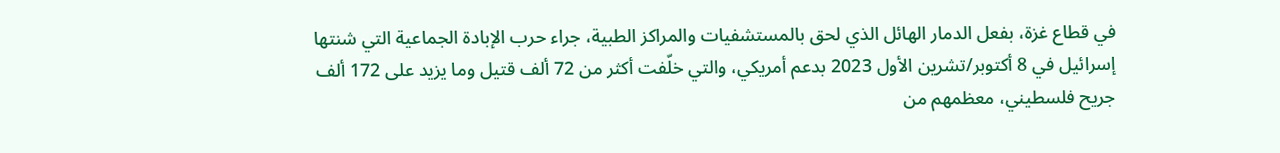في قطاع غزة، بفعل الدمار الهائل الذي لحق بالمستشفيات والمراكز الطبية، جراء حرب الإبادة الجماعية التي شنتها إسرائيل في 8 أكتوبر/تشرين الأول 2023 بدعم أمريكي، والتي خلّفت أكثر من 72 ألف قتيل وما يزيد على 172 ألف جريح فلسطيني، معظمهم من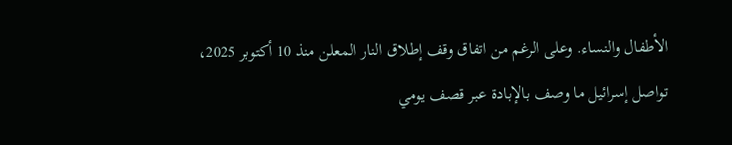الأطفال والنساء. وعلى الرغم من اتفاق وقف إطلاق النار المعلن منذ 10 أكتوبر 2025، تواصل إسرائيل ما وصف بالإبادة عبر قصف يومي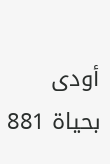أودى بحياة 881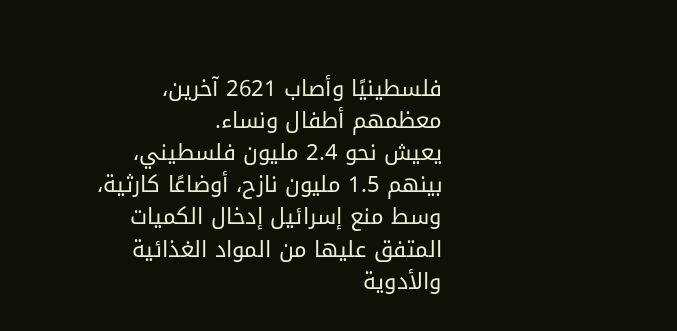فلسطينيًا وأصاب 2621 آخرين، معظمهم أطفال ونساء.
يعيش نحو 2.4 مليون فلسطيني، بينهم 1.5 مليون نازح، أوضاعًا كارثية، وسط منع إسرائيل إدخال الكميات المتفق عليها من المواد الغذائية والأدوية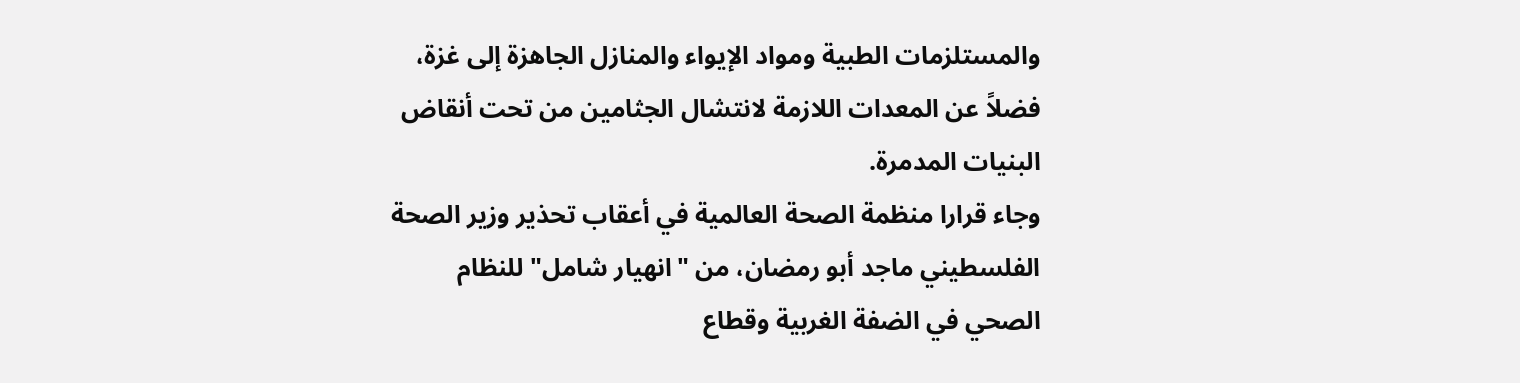والمستلزمات الطبية ومواد الإيواء والمنازل الجاهزة إلى غزة، فضلاً عن المعدات اللازمة لانتشال الجثامين من تحت أنقاض البنيات المدمرة.
وجاء قرارا منظمة الصحة العالمية في أعقاب تحذير وزير الصحة الفلسطيني ماجد أبو رمضان، من "انهيار شامل" للنظام الصحي في الضفة الغربية وقطاع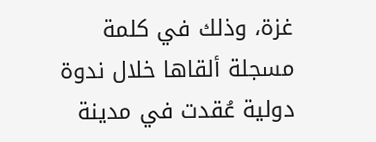غزة، وذلك في كلمة مسجلة ألقاها خلال ندوة دولية عُقدت في مدينة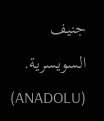جنيف السويسرية. (ANADOLU)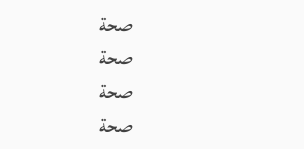صحة
صحة
صحة
صحة